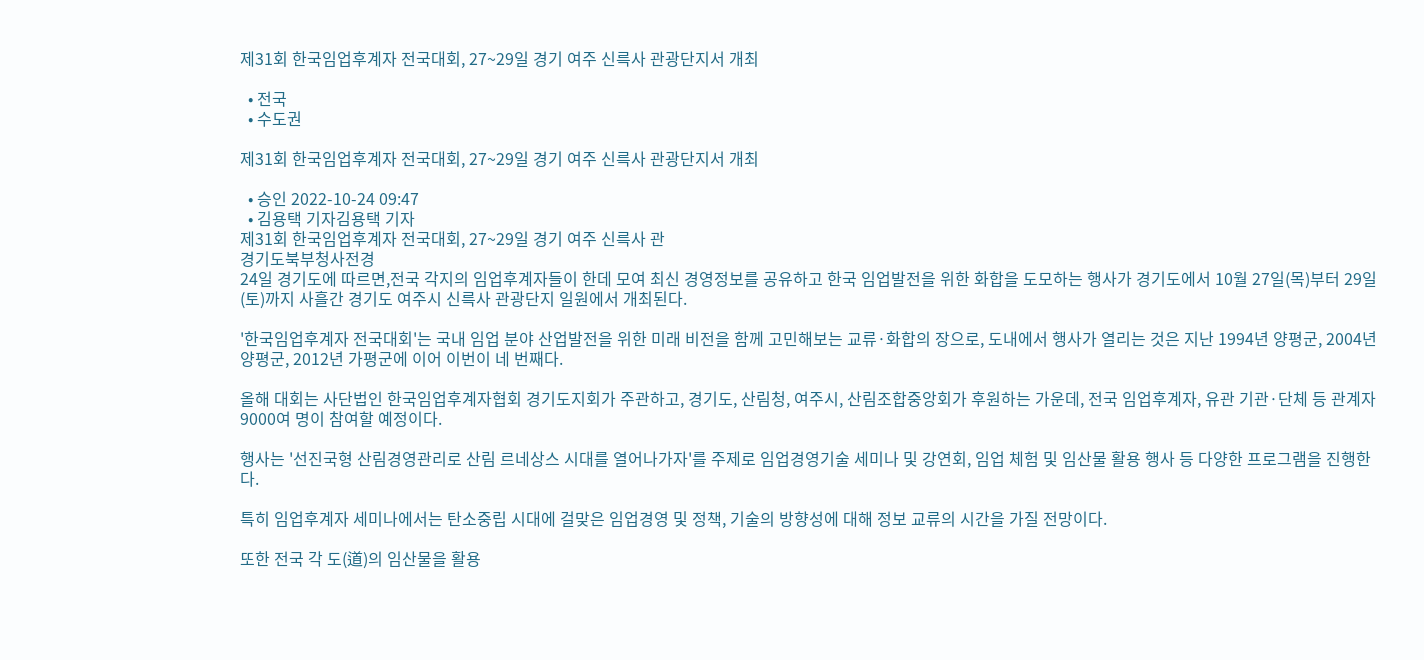제31회 한국임업후계자 전국대회, 27~29일 경기 여주 신륵사 관광단지서 개최

  • 전국
  • 수도권

제31회 한국임업후계자 전국대회, 27~29일 경기 여주 신륵사 관광단지서 개최

  • 승인 2022-10-24 09:47
  • 김용택 기자김용택 기자
제31회 한국임업후계자 전국대회, 27~29일 경기 여주 신륵사 관
경기도북부청사전경
24일 경기도에 따르면,전국 각지의 임업후계자들이 한데 모여 최신 경영정보를 공유하고 한국 임업발전을 위한 화합을 도모하는 행사가 경기도에서 10월 27일(목)부터 29일(토)까지 사흘간 경기도 여주시 신륵사 관광단지 일원에서 개최된다.

'한국임업후계자 전국대회'는 국내 임업 분야 산업발전을 위한 미래 비전을 함께 고민해보는 교류·화합의 장으로, 도내에서 행사가 열리는 것은 지난 1994년 양평군, 2004년 양평군, 2012년 가평군에 이어 이번이 네 번째다.

올해 대회는 사단법인 한국임업후계자협회 경기도지회가 주관하고, 경기도, 산림청, 여주시, 산림조합중앙회가 후원하는 가운데, 전국 임업후계자, 유관 기관·단체 등 관계자 9000여 명이 참여할 예정이다.

행사는 '선진국형 산림경영관리로 산림 르네상스 시대를 열어나가자'를 주제로 임업경영기술 세미나 및 강연회, 임업 체험 및 임산물 활용 행사 등 다양한 프로그램을 진행한다.

특히 임업후계자 세미나에서는 탄소중립 시대에 걸맞은 임업경영 및 정책, 기술의 방향성에 대해 정보 교류의 시간을 가질 전망이다.

또한 전국 각 도(道)의 임산물을 활용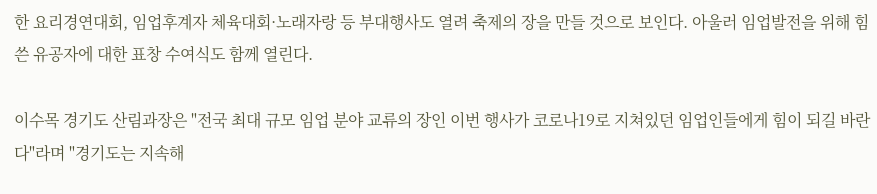한 요리경연대회, 임업후계자 체육대회·노래자랑 등 부대행사도 열려 축제의 장을 만들 것으로 보인다. 아울러 임업발전을 위해 힘쓴 유공자에 대한 표창 수여식도 함께 열린다.

이수목 경기도 산림과장은 "전국 최대 규모 임업 분야 교류의 장인 이번 행사가 코로나19로 지쳐있던 임업인들에게 힘이 되길 바란다"라며 "경기도는 지속해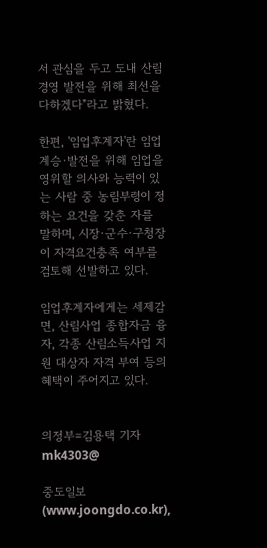서 관심을 두고 도내 산림 경영 발전을 위해 최선을 다하겠다"라고 밝혔다.

한편, '임업후계자'란 임업 계승·발전을 위해 임업을 영위할 의사와 능력이 있는 사람 중 농림부령이 정하는 요건을 갖춘 자를 말하며, 시장·군수·구청장이 자격요건충족 여부를 검토해 선발하고 있다.

임업후계자에게는 세제감면, 산림사업 종합자금 융자, 각종 산림소득사업 지원 대상자 자격 부여 등의 혜택이 주어지고 있다.


의정부=김용택 기자 mk4303@

중도일보(www.joongdo.co.kr),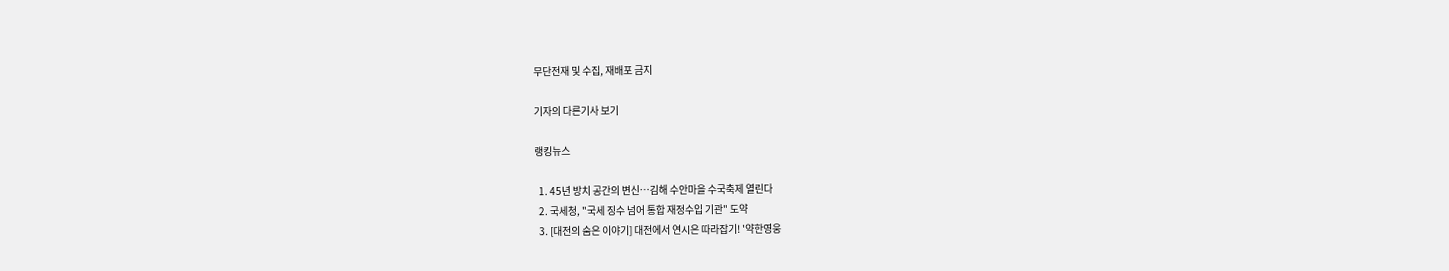무단전재 및 수집, 재배포 금지

기자의 다른기사 보기

랭킹뉴스

  1. 45년 방치 공간의 변신…김해 수안마을 수국축제 열린다
  2. 국세청, "국세 징수 넘어 통합 재정수입 기관" 도약
  3. [대전의 숨은 이야기] 대전에서 연시은 따라잡기! '약한영웅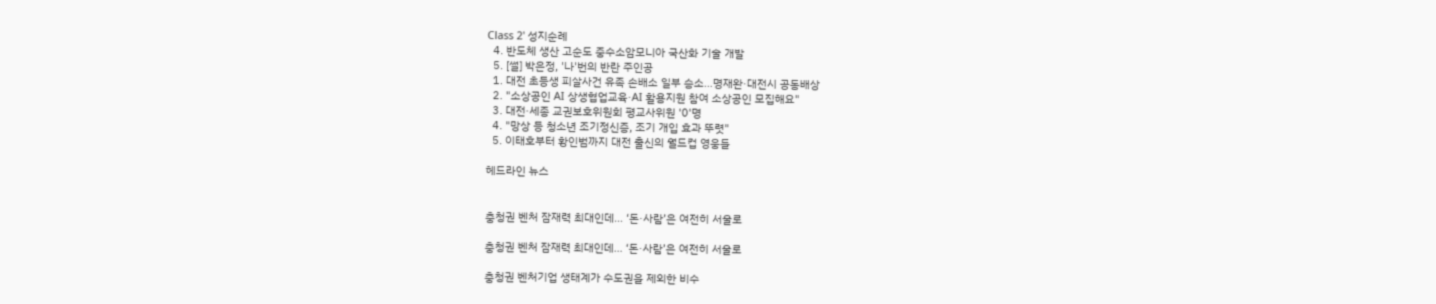Class 2' 성지순례
  4. 반도체 생산 고순도 중수소암모니아 국산화 기술 개발
  5. [썰] 박은정, '나'번의 반란 주인공
  1. 대전 초등생 피살사건 유족 손배소 일부 승소…명재완·대전시 공동배상
  2. "소상공인 AI 상생협업교육·AI 활용지원 참여 소상공인 모집해요"
  3. 대전·세종 교권보호위원회 평교사위원 '0'명
  4. "망상 등 청소년 조기정신증, 조기 개입 효과 뚜렷"
  5. 이태호부터 황인범까지 대전 출신의 월드컵 영웅들

헤드라인 뉴스


충청권 벤처 잠재력 최대인데… ‘돈·사람’은 여전히 서울로

충청권 벤처 잠재력 최대인데… ‘돈·사람’은 여전히 서울로

충청권 벤처기업 생태계가 수도권을 제외한 비수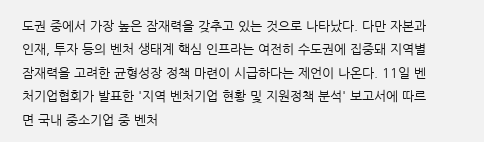도권 중에서 가장 높은 잠재력을 갖추고 있는 것으로 나타났다. 다만 자본과 인재, 투자 등의 벤처 생태계 핵심 인프라는 여전히 수도권에 집중돼 지역별 잠재력을 고려한 균형성장 정책 마련이 시급하다는 제언이 나온다. 11일 벤처기업협회가 발표한 '지역 벤처기업 현황 및 지원정책 분석' 보고서에 따르면 국내 중소기업 중 벤처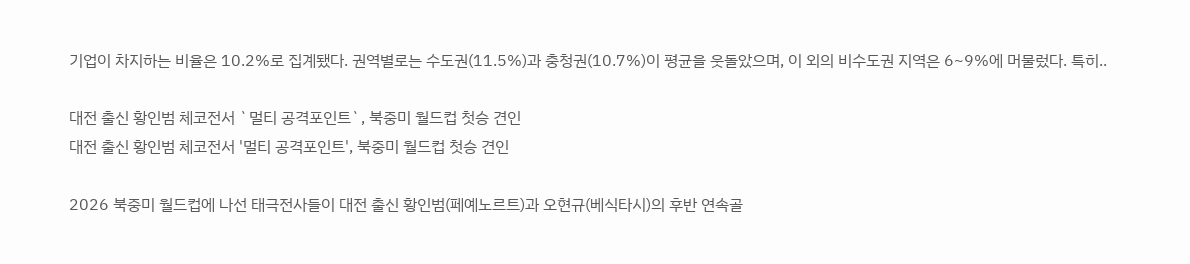기업이 차지하는 비율은 10.2%로 집계됐다. 권역별로는 수도권(11.5%)과 충청권(10.7%)이 평균을 웃돌았으며, 이 외의 비수도권 지역은 6~9%에 머물렀다. 특히..

대전 출신 황인범 체코전서 `멀티 공격포인트`, 북중미 월드컵 첫승 견인
대전 출신 황인범 체코전서 '멀티 공격포인트', 북중미 월드컵 첫승 견인

2026 북중미 월드컵에 나선 태극전사들이 대전 출신 황인범(페예노르트)과 오현규(베식타시)의 후반 연속골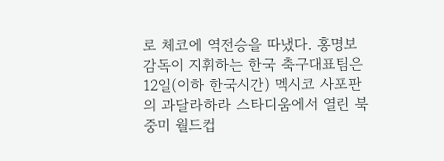로 체코에 역전승을 따냈다. 홍명보 감독이 지휘하는 한국 축구대표팀은 12일(이하 한국시간) 멕시코 사포판의 과달라하라 스타디움에서 열린 북중미 월드컵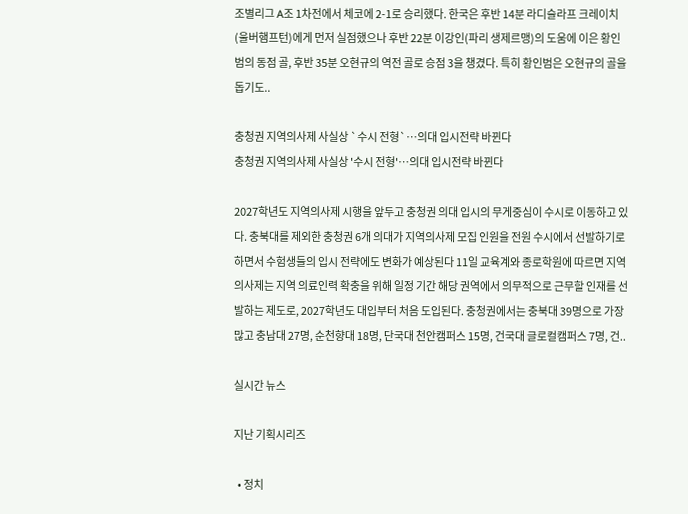조별리그 A조 1차전에서 체코에 2-1로 승리했다. 한국은 후반 14분 라디슬라프 크레이치(울버햄프턴)에게 먼저 실점했으나 후반 22분 이강인(파리 생제르맹)의 도움에 이은 황인범의 동점 골, 후반 35분 오현규의 역전 골로 승점 3을 챙겼다. 특히 황인범은 오현규의 골을 돕기도..

충청권 지역의사제 사실상 `수시 전형`…의대 입시전략 바뀐다
충청권 지역의사제 사실상 '수시 전형'…의대 입시전략 바뀐다

2027학년도 지역의사제 시행을 앞두고 충청권 의대 입시의 무게중심이 수시로 이동하고 있다. 충북대를 제외한 충청권 6개 의대가 지역의사제 모집 인원을 전원 수시에서 선발하기로 하면서 수험생들의 입시 전략에도 변화가 예상된다 11일 교육계와 종로학원에 따르면 지역의사제는 지역 의료인력 확충을 위해 일정 기간 해당 권역에서 의무적으로 근무할 인재를 선발하는 제도로, 2027학년도 대입부터 처음 도입된다. 충청권에서는 충북대 39명으로 가장 많고 충남대 27명, 순천향대 18명, 단국대 천안캠퍼스 15명, 건국대 글로컬캠퍼스 7명, 건..

실시간 뉴스

지난 기획시리즈

  • 정치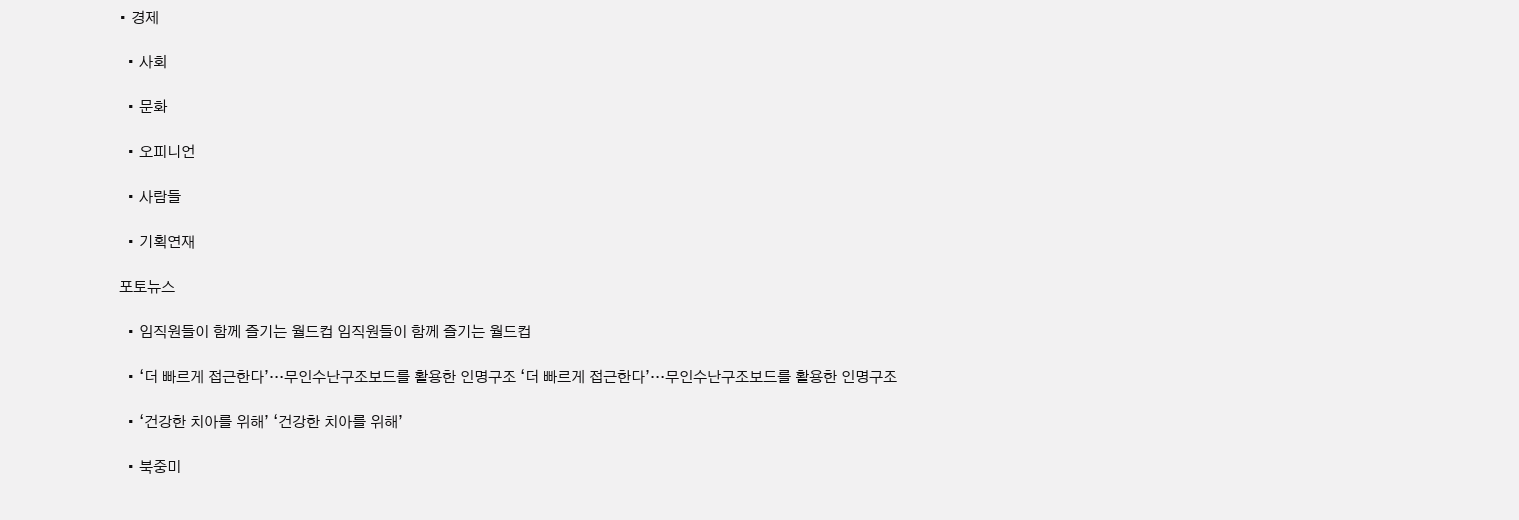• 경제

  • 사회

  • 문화

  • 오피니언

  • 사람들

  • 기획연재

포토뉴스

  • 임직원들이 함께 즐기는 월드컵 임직원들이 함께 즐기는 월드컵

  • ‘더 빠르게 접근한다’…무인수난구조보드를 활용한 인명구조 ‘더 빠르게 접근한다’…무인수난구조보드를 활용한 인명구조

  • ‘건강한 치아를 위해’ ‘건강한 치아를 위해’

  • 북중미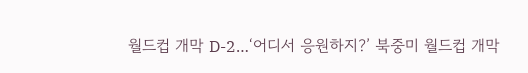월드컵 개막 D-2…‘어디서 응원하지?’ 북중미 월드컵 개막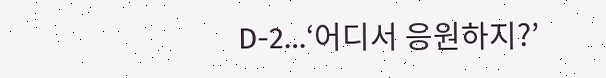D-2…‘어디서 응원하지?’